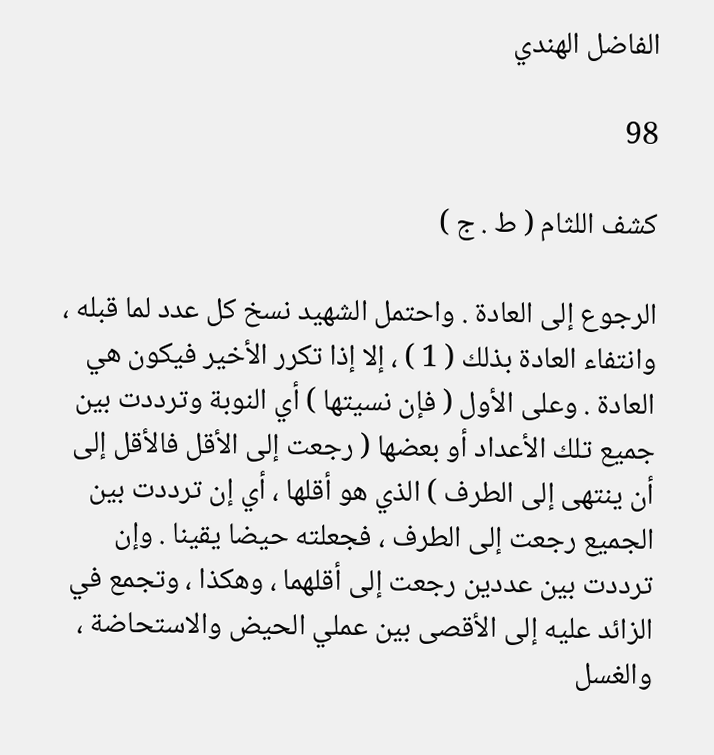الفاضل الهندي

98

كشف اللثام ( ط . ج )

الرجوع إلى العادة . واحتمل الشهيد نسخ كل عدد لما قبله ، وانتفاء العادة بذلك ( 1 ) ، إلا إذا تكرر الأخير فيكون هي العادة . وعلى الأول ( فإن نسيتها ) أي النوبة وترددت بين جميع تلك الأعداد أو بعضها ( رجعت إلى الأقل فالأقل إلى أن ينتهى إلى الطرف ) الذي هو أقلها ، أي إن ترددت بين الجميع رجعت إلى الطرف ، فجعلته حيضا يقينا . وإن ترددت بين عددين رجعت إلى أقلهما ، وهكذا ، وتجمع في الزائد عليه إلى الأقصى بين عملي الحيض والاستحاضة ، والغسل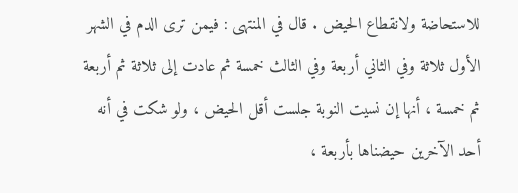للاستحاضة ولانقطاع الحيض . قال في المنتهى : فيمن ترى الدم في الشهر الأول ثلاثة وفي الثاني أربعة وفي الثالث خمسة ثم عادت إلى ثلاثة ثم أربعة ثم خمسة ، أنها إن نسيت النوبة جلست أقل الحيض ، ولو شكت في أنه أحد الآخرين حيضناها بأربعة ،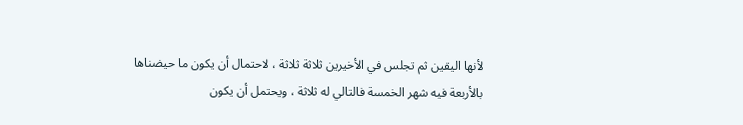لأنها اليقين ثم تجلس في الأخيرين ثلاثة ثلاثة ، لاحتمال أن يكون ما حيضناها بالأربعة فيه شهر الخمسة فالتالي له ثلاثة ، ويحتمل أن يكون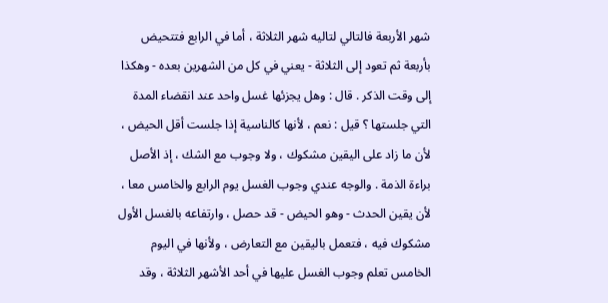شهر الأربعة فالتالي لتاليه شهر الثلاثة ، أما في الرابع فتتحيض بأربعة ثم تعود إلى الثلاثة - يعني في كل من الشهرين بعده - وهكذا إلى وقت الذكر . قال : وهل يجزئها غسل واحد عند انقضاء المدة التي جلستها ؟ قيل : نعم ، لأنها كالناسية إذا جلست أقل الحيض ، لأن ما زاد على اليقين مشكوك ، ولا وجوب مع الشك ، إذ الأصل براءة الذمة . والوجه عندي وجوب الغسل يوم الرابع والخامس معا ، لأن يقين الحدث - وهو الحيض - قد حصل ، وارتفاعه بالغسل الأول مشكوك فيه ، فتعمل باليقين مع التعارض ، ولأنها في اليوم الخامس تعلم وجوب الغسل عليها في أحد الأشهر الثلاثة ، وقد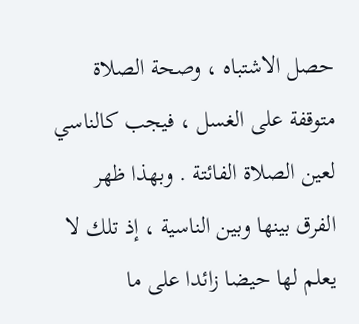حصل الاشتباه ، وصحة الصلاة متوقفة على الغسل ، فيجب كالناسي لعين الصلاة الفائتة . وبهذا ظهر الفرق بينها وبين الناسية ، إذ تلك لا يعلم لها حيضا زائدا على ما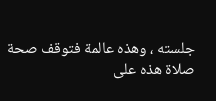جلسته ، وهذه عالمة فتوقف صحة صلاة هذه على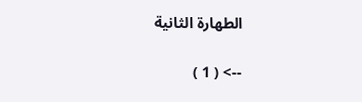الطهارة الثانية

--> ( 1 )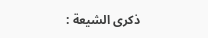ذكرى الشيعة :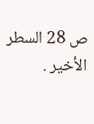ص 28 السطر الأخير .